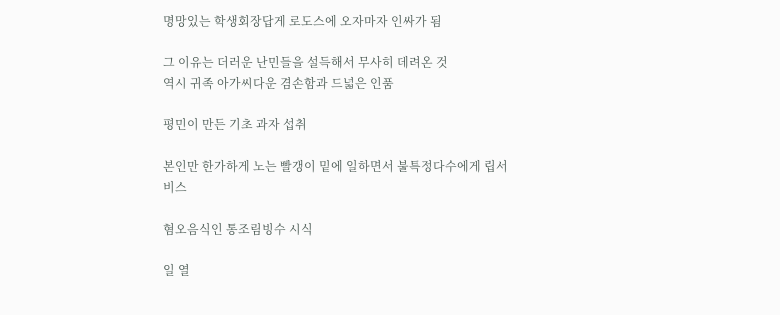명망있는 학생회장답게 로도스에 오자마자 인싸가 됨

그 이유는 더러운 난민들을 설득해서 무사히 데려온 것
역시 귀족 아가씨다운 겸손함과 드넓은 인품

평민이 만든 기초 과자 섭취

본인만 한가하게 노는 빨갱이 밑에 일하면서 불특정다수에게 립서비스

혐오음식인 통조림빙수 시식

일 열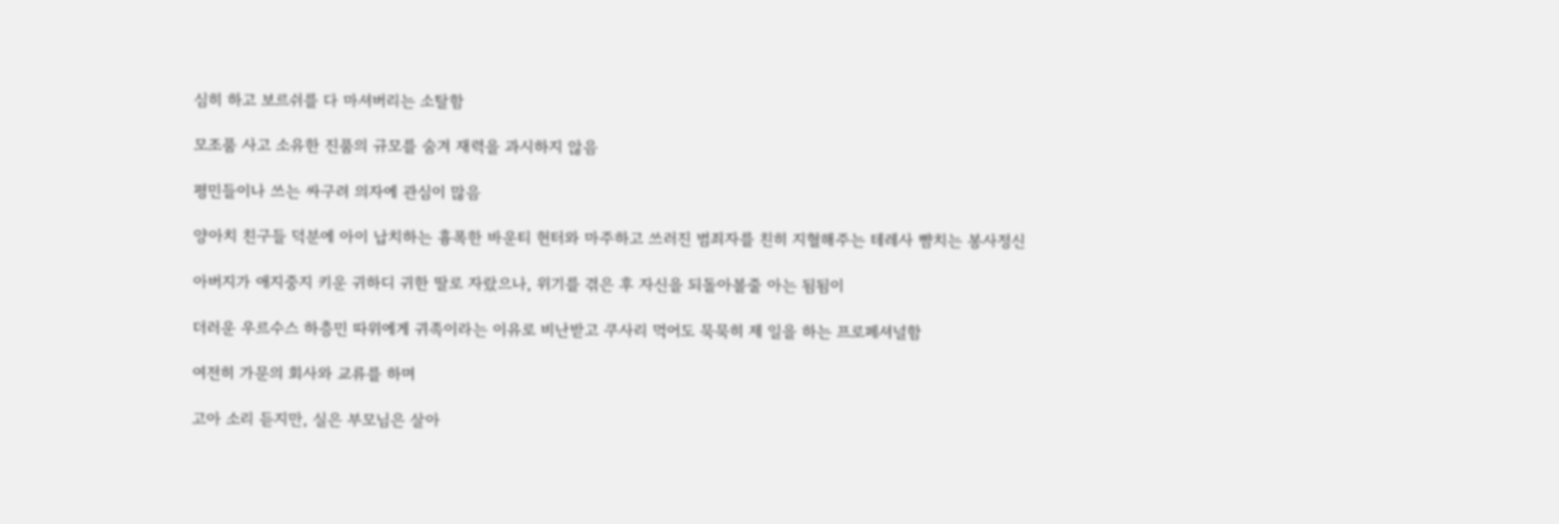심히 하고 보르쉬를 다 마셔버리는 소탈함

모조품 사고 소유한 진품의 규모를 숨겨 재력을 과시하지 않음

평민들이나 쓰는 싸구려 의자에 관심이 많음

양아치 친구들 덕분에 아이 납치하는 흉폭한 바운티 헌터와 마주하고 쓰러진 범죄자를 친히 지혈해주는 테레사 뺨치는 봉사정신

아버지가 애지중지 키운 귀하디 귀한 딸로 자랐으나, 위기를 겪은 후 자신을 되돌아볼줄 아는 됨됨이

더러운 우르수스 하층민 따위에게 귀족이라는 이유로 비난받고 쿠사리 먹어도 묵묵히 제 일을 하는 프로페셔널함

여전히 가문의 회사와 교류를 하며

고아 소리 듣지만, 실은 부모님은 살아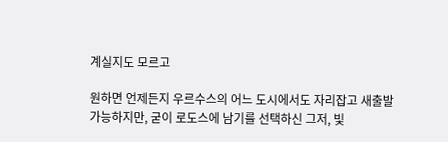계실지도 모르고

원하면 언제든지 우르수스의 어느 도시에서도 자리잡고 새출발 가능하지만, 굳이 로도스에 남기를 선택하신 그저, 빛